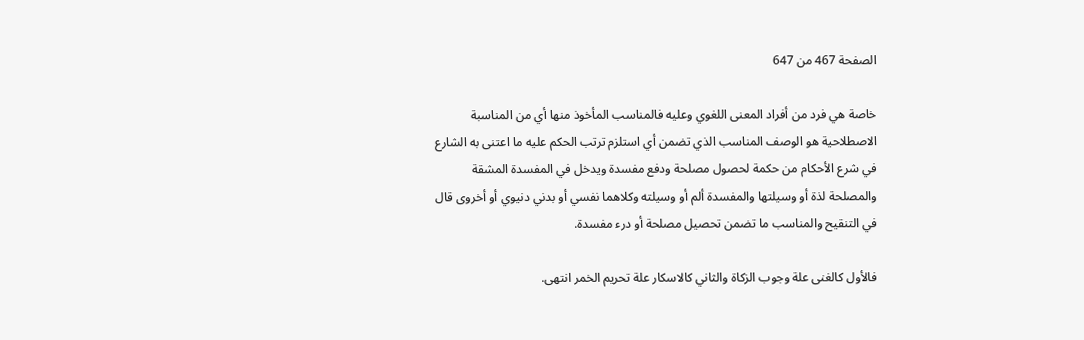الصفحة 467 من 647

خاصة هي فرد من أفراد المعنى اللغوي وعليه فالمناسب المأخوذ منها أي من المناسبة الاصطلاحية هو الوصف المناسب الذي تضمن أي استلزم ترتب الحكم عليه ما اعتنى به الشارع في شرع الأحكام من حكمة لحصول مصلحة ودفع مفسدة ويدخل في المفسدة المشقة والمصلحة لذة أو وسيلتها والمفسدة ألم أو وسيلته وكلاهما نفسي أو بدني دنيوي أو أخروى قال في التنقيح والمناسب ما تضمن تحصيل مصلحة أو درء مفسدة.

فالأول كالغنى علة وجوب الزكاة والثاني كالاسكار علة تحريم الخمر انتهى.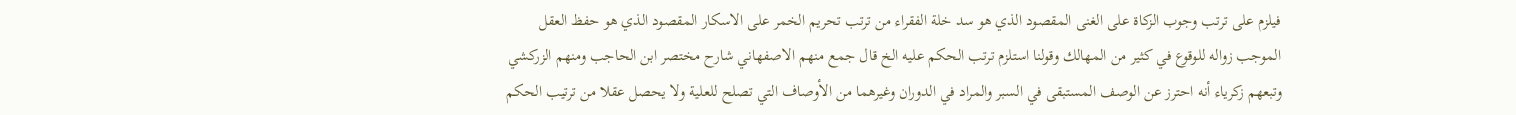فيلزم على ترتب وجوب الزكاة على الغنى المقصود الذي هو سد خلة الفقراء من ترتب تحريم الخمر على الاسكار المقصود الذي هو حفظ العقل الموجب زواله للوقوع في كثير من المهالك وقولنا استلزم ترتب الحكم عليه الخ قال جمع منهم الاصفهاني شارح مختصر ابن الحاجب ومنهم الزركشي وتبعهم زكرياء أنه احترز عن الوصف المستبقى في السبر والمراد في الدوران وغيرهما من الأوصاف التي تصلح للعلية ولا يحصل عقلا من ترتيب الحكم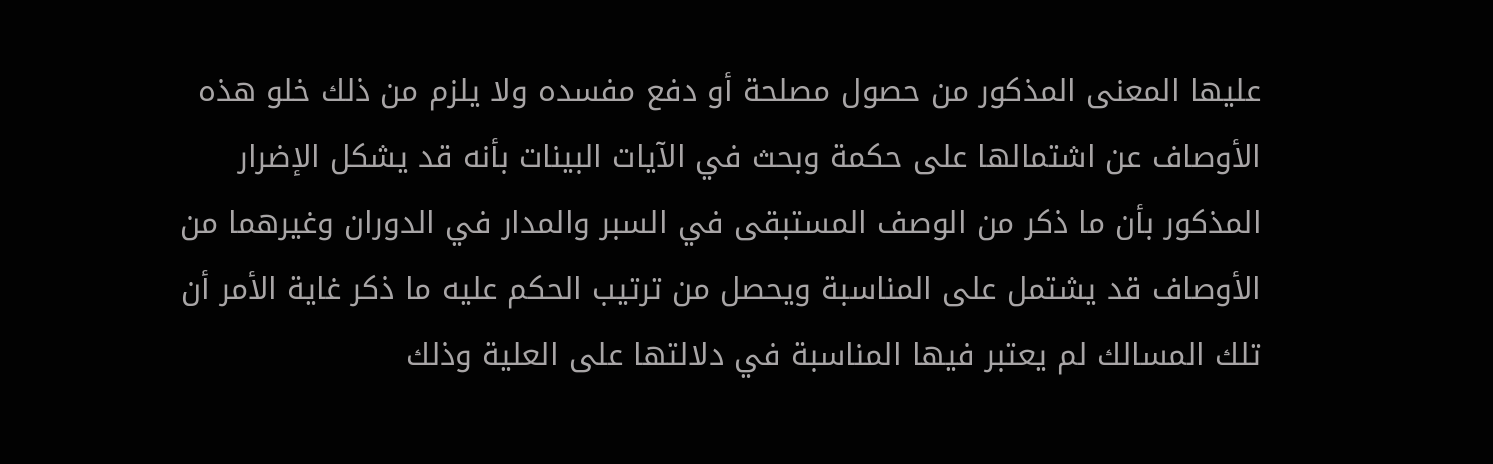عليها المعنى المذكور من حصول مصلحة أو دفع مفسده ولا يلزم من ذلك خلو هذه الأوصاف عن اشتمالها على حكمة وبحث في الآيات البينات بأنه قد يشكل الإضرار المذكور بأن ما ذكر من الوصف المستبقى في السبر والمدار في الدوران وغيرهما من الأوصاف قد يشتمل على المناسبة ويحصل من ترتيب الحكم عليه ما ذكر غاية الأمر أن تلك المسالك لم يعتبر فيها المناسبة في دلالتها على العلية وذلك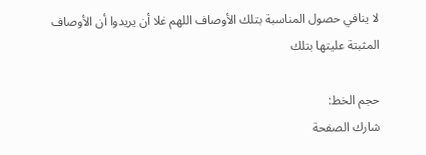لا ينافي حصول المناسبة بتلك الأوصاف اللهم غلا أن يريدوا أن الأوصاف المثبتة عليتها بتلك

حجم الخط:
شارك الصفحة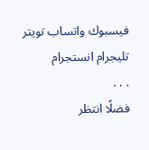فيسبوك واتساب تويتر تليجرام انستجرام
. . .
فضلًا انتظر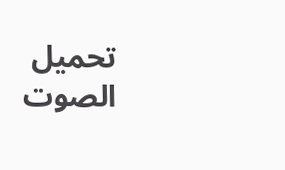تحميل الصوت